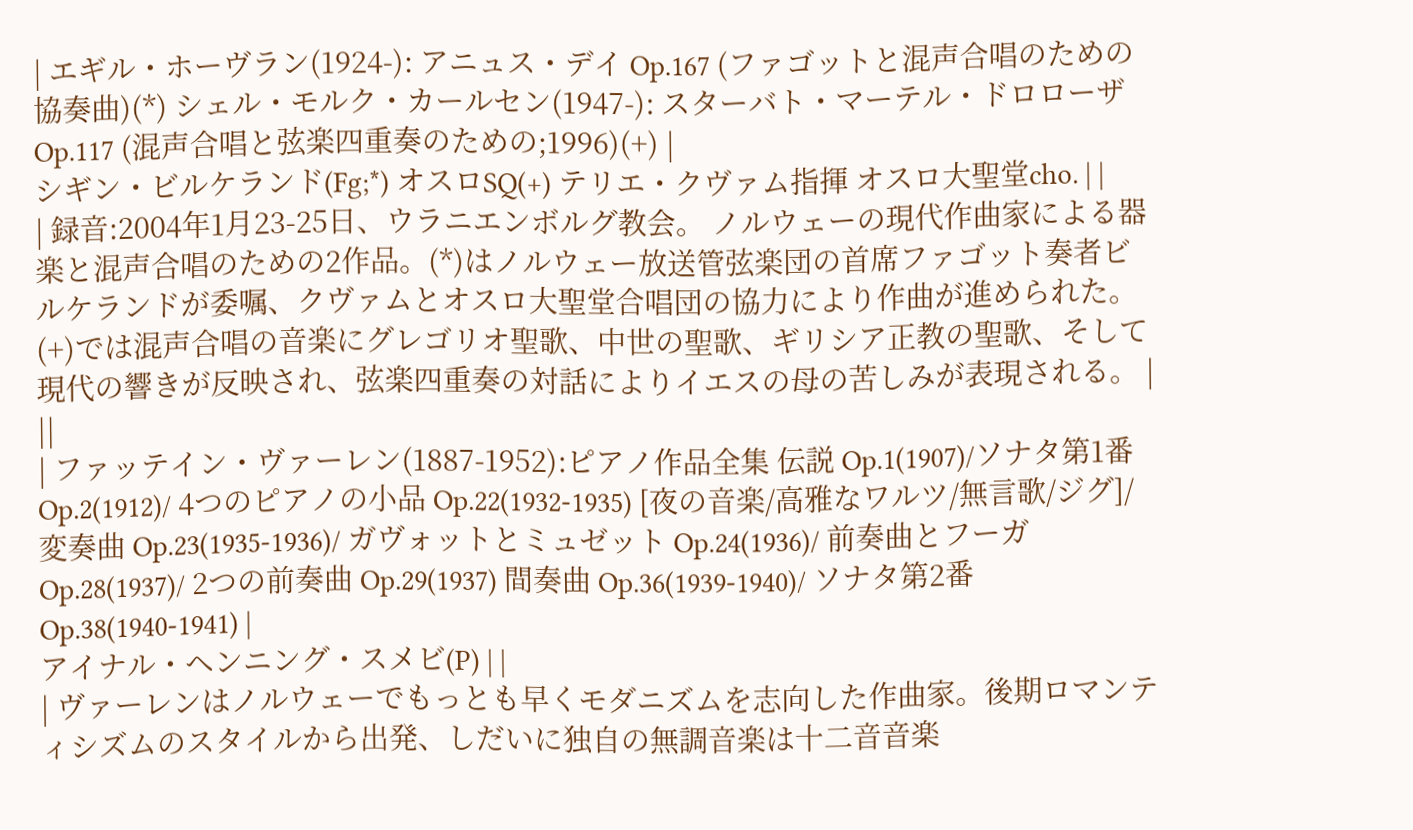| エギル・ホーヴラン(1924-): アニュス・デイ Op.167 (ファゴットと混声合唱のための協奏曲)(*) シェル・モルク・カールセン(1947-): スターバト・マーテル・ドロローザ Op.117 (混声合唱と弦楽四重奏のための;1996)(+) |
シギン・ビルケランド(Fg;*) オスロSQ(+) テリエ・クヴァム指揮 オスロ大聖堂cho. | |
| 録音:2004年1月23-25日、ウラニエンボルグ教会。 ノルウェーの現代作曲家による器楽と混声合唱のための2作品。(*)はノルウェー放送管弦楽団の首席ファゴット奏者ビルケランドが委嘱、クヴァムとオスロ大聖堂合唱団の協力により作曲が進められた。(+)では混声合唱の音楽にグレゴリオ聖歌、中世の聖歌、ギリシア正教の聖歌、そして現代の響きが反映され、弦楽四重奏の対話によりイエスの母の苦しみが表現される。 | ||
| ファッテイン・ヴァーレン(1887-1952):ピアノ作品全集 伝説 Op.1(1907)/ソナタ第1番 Op.2(1912)/ 4つのピアノの小品 Op.22(1932-1935) [夜の音楽/高雅なワルツ/無言歌/ジグ]/ 変奏曲 Op.23(1935-1936)/ ガヴォットとミュゼット Op.24(1936)/ 前奏曲とフーガ Op.28(1937)/ 2つの前奏曲 Op.29(1937) 間奏曲 Op.36(1939-1940)/ ソナタ第2番 Op.38(1940-1941) |
アイナル・ヘンニング・スメビ(P) | |
| ヴァーレンはノルウェーでもっとも早くモダニズムを志向した作曲家。後期ロマンティシズムのスタイルから出発、しだいに独自の無調音楽は十二音音楽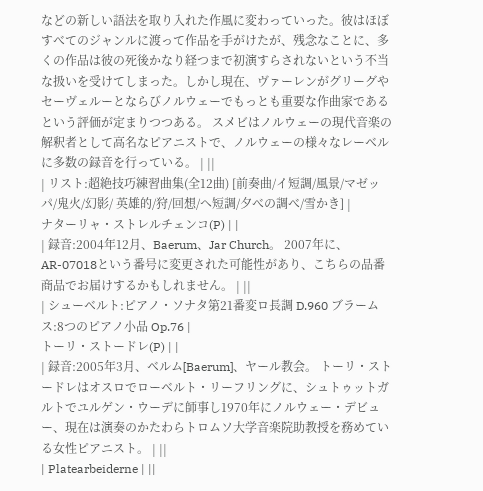などの新しい語法を取り入れた作風に変わっていった。彼はほぼすべてのジャンルに渡って作品を手がけたが、残念なことに、多くの作品は彼の死後かなり経つまで初演すらされないという不当な扱いを受けてしまった。しかし現在、ヴァーレンがグリーグやセーヴェルーとならびノルウェーでもっとも重要な作曲家であるという評価が定まりつつある。 スメビはノルウェーの現代音楽の解釈者として高名なピアニストで、ノルウェーの様々なレーベルに多数の録音を行っている。 | ||
| リスト:超絶技巧練習曲集(全12曲) [前奏曲/イ短調/風景/マゼッパ/鬼火/幻影/ 英雄的/狩/回想/へ短調/夕べの調べ/雪かき] |
ナターリャ・ストレルチェンコ(P) | |
| 録音:2004年12月、Baerum、Jar Church。 2007年に、AR-07018という番号に変更された可能性があり、こちらの品番商品でお届けするかもしれません。 | ||
| シューベルト:ピアノ・ソナタ第21番変ロ長調 D.960 ブラームス:8つのピアノ小品 Op.76 |
トーリ・ストードレ(P) | |
| 録音:2005年3月、ベルム[Baerum]、ヤール教会。 トーリ・ストードレはオスロでローベルト・リーフリングに、シュトゥットガルトでユルゲン・ウーデに師事し1970年にノルウェー・デビュー、現在は演奏のかたわらトロムソ大学音楽院助教授を務めている女性ピアニスト。 | ||
| Platearbeiderne | ||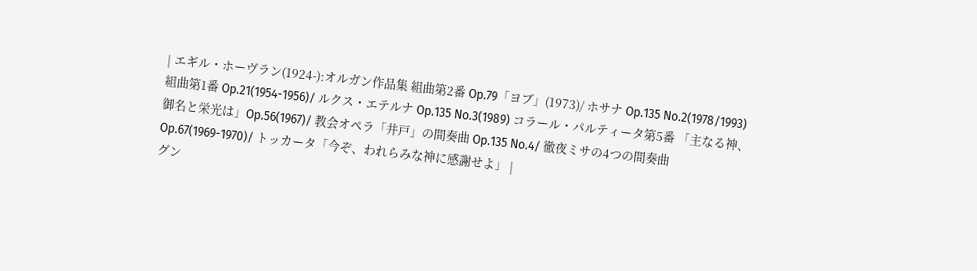| エギル・ホーヴラン(1924-):オルガン作品集 組曲第2番 Op.79「ヨブ」(1973)/ ホサナ Op.135 No.2(1978/1993) 組曲第1番 Op.21(1954-1956)/ ルクス・エテルナ Op.135 No.3(1989) コラール・パルティータ第5番 「主なる神、御名と栄光は」Op.56(1967)/ 教会オペラ「井戸」の間奏曲 Op.135 No.4/ 徹夜ミサの4つの間奏曲 Op.67(1969-1970)/ トッカータ「今ぞ、われらみな神に感謝せよ」 |
グン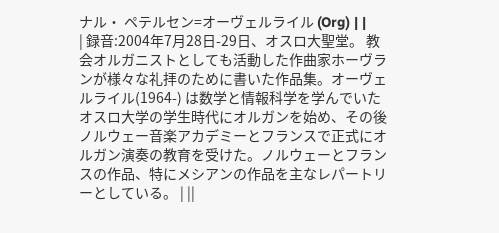ナル・ ペテルセン=オーヴェルライル (Org) | |
| 録音:2004年7月28日-29日、オスロ大聖堂。 教会オルガニストとしても活動した作曲家ホーヴランが様々な礼拝のために書いた作品集。オーヴェルライル(1964-) は数学と情報科学を学んでいたオスロ大学の学生時代にオルガンを始め、その後ノルウェー音楽アカデミーとフランスで正式にオルガン演奏の教育を受けた。ノルウェーとフランスの作品、特にメシアンの作品を主なレパートリーとしている。 | ||